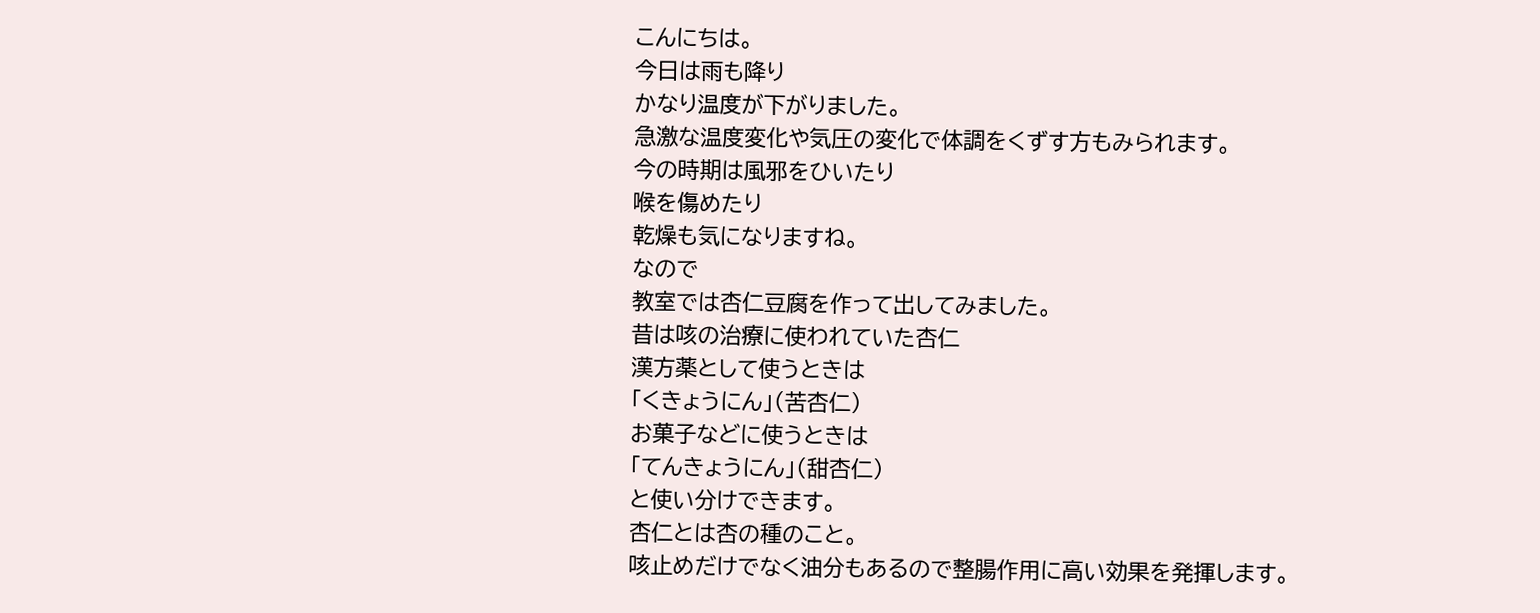こんにちは。
今日は雨も降り
かなり温度が下がりました。
急激な温度変化や気圧の変化で体調をくずす方もみられます。
今の時期は風邪をひいたり
喉を傷めたり
乾燥も気になりますね。
なので
教室では杏仁豆腐を作って出してみました。
昔は咳の治療に使われていた杏仁
漢方薬として使うときは
「くきょうにん」(苦杏仁)
お菓子などに使うときは
「てんきょうにん」(甜杏仁)
と使い分けできます。
杏仁とは杏の種のこと。
咳止めだけでなく油分もあるので整腸作用に高い効果を発揮します。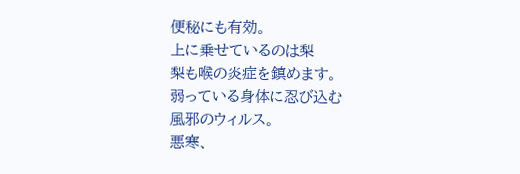便秘にも有効。
上に乗せているのは梨
梨も喉の炎症を鎮めます。
弱っている身体に忍び込む
風邪のウィルス。
悪寒、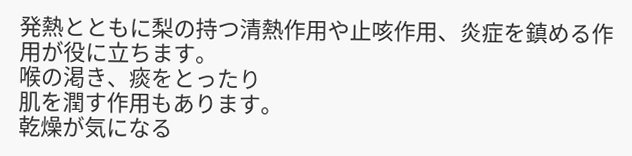発熱とともに梨の持つ清熱作用や止咳作用、炎症を鎮める作用が役に立ちます。
喉の渇き、痰をとったり
肌を潤す作用もあります。
乾燥が気になる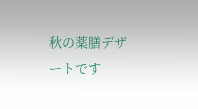秋の薬膳デザートです